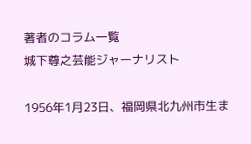著者のコラム一覧
城下尊之芸能ジャーナリスト

1956年1月23日、福岡県北九州市生ま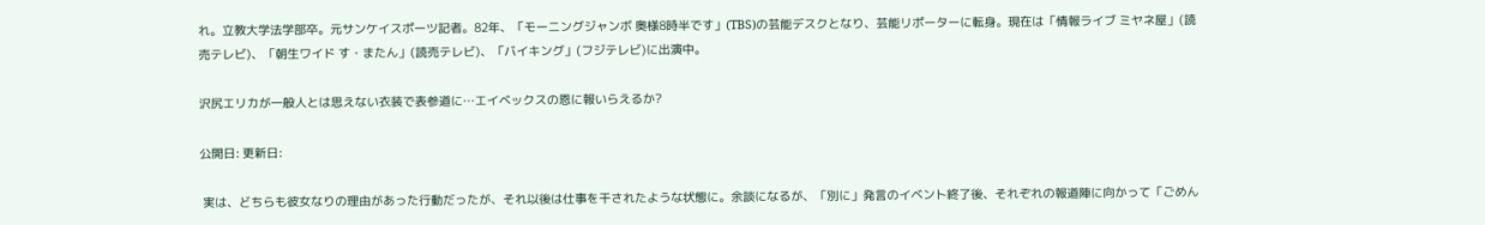れ。立教大学法学部卒。元サンケイスポーツ記者。82年、「モーニングジャンボ 奥様8時半です」(TBS)の芸能デスクとなり、芸能リポーターに転身。現在は「情報ライブ ミヤネ屋」(読売テレビ)、「朝生ワイド す・またん」(読売テレビ)、「バイキング」(フジテレビ)に出演中。

沢尻エリカが一般人とは思えない衣装で表参道に…エイベックスの恩に報いらえるか?

公開日: 更新日:

 実は、どちらも彼女なりの理由があった行動だったが、それ以後は仕事を干されたような状態に。余談になるが、「別に」発言のイベント終了後、それぞれの報道陣に向かって「ごめん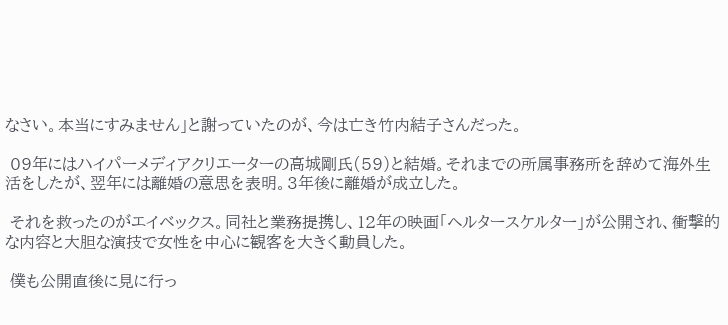なさい。本当にすみません」と謝っていたのが、今は亡き竹内結子さんだった。

 09年にはハイパーメディアクリエーターの高城剛氏(59)と結婚。それまでの所属事務所を辞めて海外生活をしたが、翌年には離婚の意思を表明。3年後に離婚が成立した。

 それを救ったのがエイベックス。同社と業務提携し、12年の映画「ヘルタースケルター」が公開され、衝撃的な内容と大胆な演技で女性を中心に観客を大きく動員した。

 僕も公開直後に見に行っ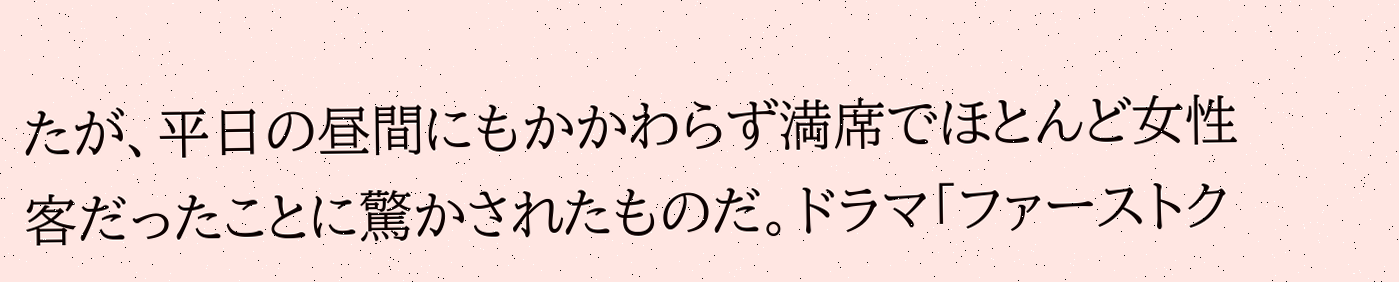たが、平日の昼間にもかかわらず満席でほとんど女性客だったことに驚かされたものだ。ドラマ「ファーストク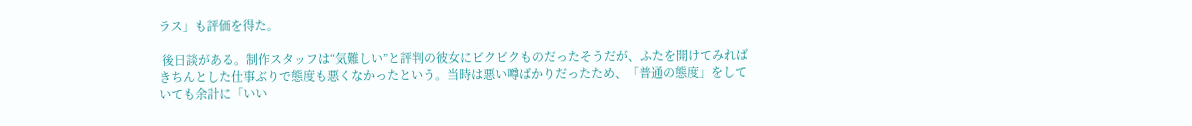ラス」も評価を得た。

 後日談がある。制作スタッフは“気難しい”と評判の彼女にビクビクものだったそうだが、ふたを開けてみればきちんとした仕事ぶりで態度も悪くなかったという。当時は悪い噂ばかりだったため、「普通の態度」をしていても余計に「いい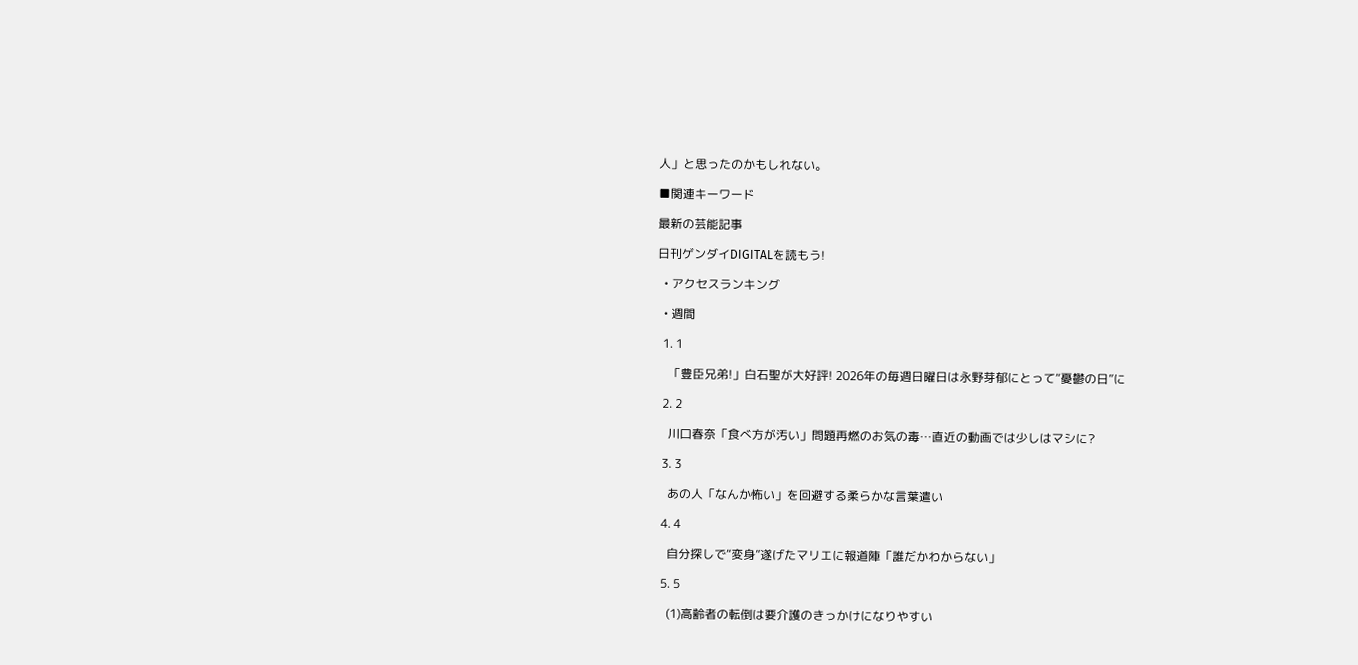人」と思ったのかもしれない。

■関連キーワード

最新の芸能記事

日刊ゲンダイDIGITALを読もう!

  • アクセスランキング

  • 週間

  1. 1

    「豊臣兄弟!」白石聖が大好評! 2026年の毎週日曜日は永野芽郁にとって“憂鬱の日”に

  2. 2

    川口春奈「食べ方が汚い」問題再燃のお気の毒…直近の動画では少しはマシに?

  3. 3

    あの人「なんか怖い」を回避する柔らかな言葉遣い

  4. 4

    自分探しで“変身”遂げたマリエに報道陣「誰だかわからない」

  5. 5

    (1)高齢者の転倒は要介護のきっかけになりやすい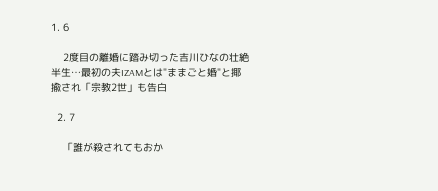1. 6

    2度目の離婚に踏み切った吉川ひなの壮絶半生…最初の夫IZAMとは"ままごと婚"と揶揄され「宗教2世」も告白

  2. 7

    「誰が殺されてもおか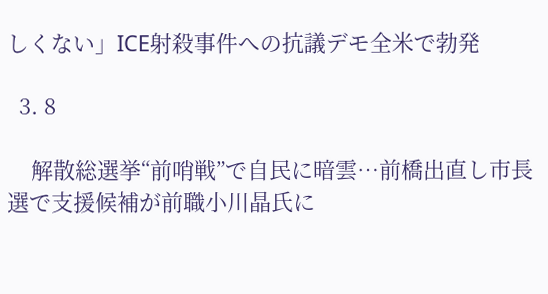しくない」ICE射殺事件への抗議デモ全米で勃発

  3. 8

    解散総選挙“前哨戦”で自民に暗雲…前橋出直し市長選で支援候補が前職小川晶氏に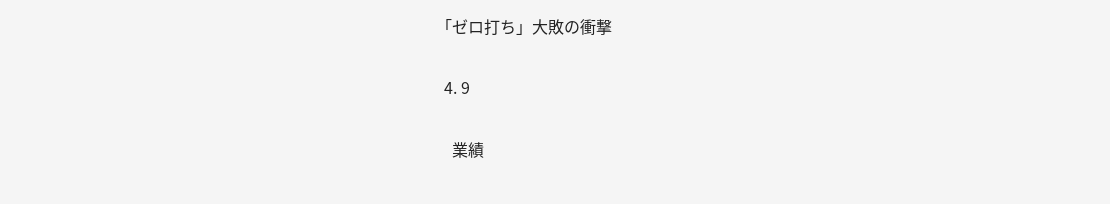「ゼロ打ち」大敗の衝撃

  4. 9

    業績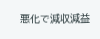悪化で減収減益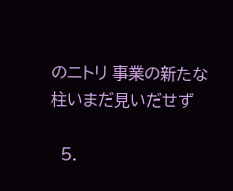のニトリ 事業の新たな柱いまだ見いだせず

  5.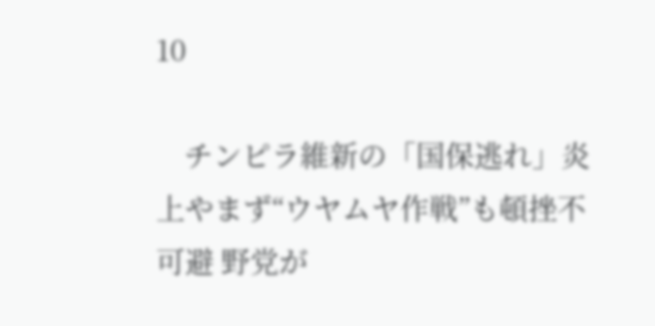10

    チンピラ維新の「国保逃れ」炎上やまず“ウヤムヤ作戦”も頓挫不可避 野党が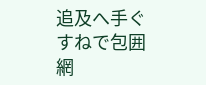追及へ手ぐすねで包囲網